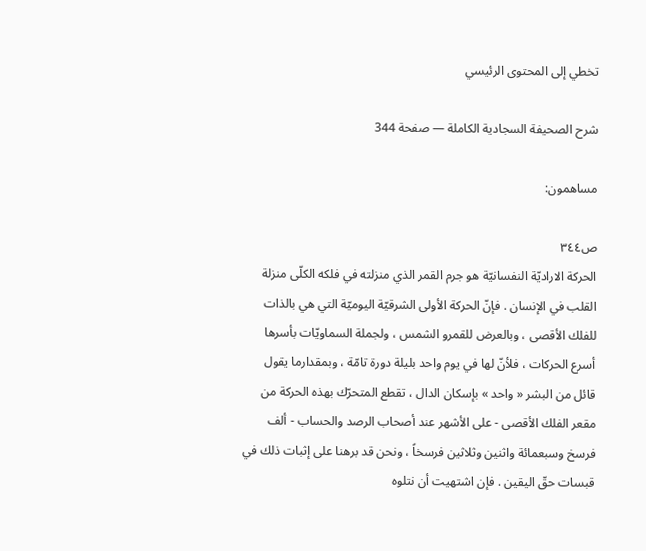تخطي إلى المحتوى الرئيسي

شرح الصحيفة السجادية الكاملة — صفحة 344

مساهمون:

ص٣٤٤
الحركة الاراديّة النفسانيّة هو جرم القمر الذي منزلته في فلكه الكلّى منزلة القلب في الإنسان . فإنّ الحركة الأولى الشرقيّة اليوميّة التي هي بالذات للفلك الأقصى ، وبالعرض للقمرو الشمس ، ولجملة السماويّات بأسرها أسرع الحركات ، فلأنّ لها في يوم واحد بليلة دورة تامّة ، وبمقدارما يقول قائل من البشر « واحد » بإسكان الدال ، تقطع المتحرّك بهذه الحركة من مقعر الفلك الأقصى - على الأشهر عند أصحاب الرصد والحساب - ألف فرسخ وسبعمائة واثنين وثلاثين فرسخاً ، ونحن قد برهنا على إثبات ذلك في قبسات حقّ اليقين . فإن اشتهيت أن نتلوه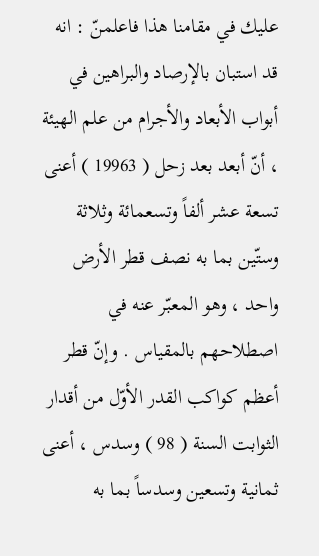عليك في مقامنا هذا فاعلمنّ : انه قد استبان بالإرصاد والبراهين في أبواب الأبعاد والأجرام من علم الهيئة ، أنّ أبعد بعد زحل ( 19963 ) أعنى تسعة عشر ألفاً وتسعمائة وثلاثة وستّين بما به نصف قطر الأرض واحد ، وهو المعبّر عنه في اصطلاحهم بالمقياس . وإنّ قطر أعظم كواكب القدر الأوّل من أقدار الثوابت السنة ( 98 ) وسدس ، أعنى ثمانية وتسعين وسدساً بما به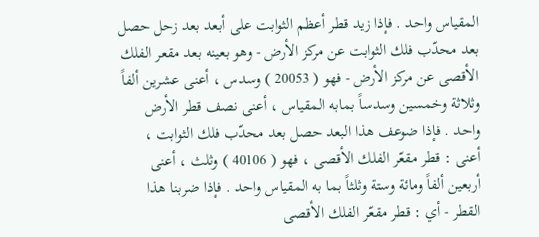المقياس واحد . فإذا زيد قطر أعظم الثوابت على أبعد بعد زحل حصل بعد محدّب فلك الثوابت عن مركز الأرض - وهو بعينه بعد مقعر الفلك الأقصى عن مركز الأرض - فهو ( 20053 ) وسدس ، أعنى عشرين ألفاً وثلاثة وخمسين وسدساً بمابه المقياس ، أعنى نصف قطر الأرض واحد . فإذا ضوعف هذا البعد حصل بعد محدّب فلك الثوابت ، أعنى : قطر مقعّر الفلك الأقصى ، فهو ( 40106 ) وثلث ، أعنى أربعين ألفاً ومائة وستة وثلثاً بما به المقياس واحد . فإذا ضربنا هذا القطر - أي : قطر مقعّر الفلك الأقصى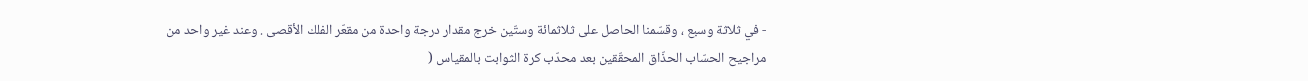- في ثلاثة وسبع ، وقسّمنا الحاصل على ثلاثمائة وستّين خرج مقدار درجة واحدة من مقعّر الفلك الأقصى . وعند غير واحد من مراجيح الحسّاب الحذّاق المحقّقين بعد محدّب كرة الثوابت بالمقياس (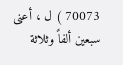70073 ) ل ، أعنى سبعين ألفاً وثلاثة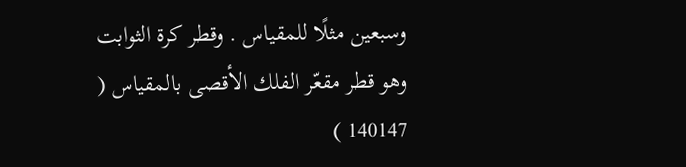وسبعين مثلًا للمقياس . وقطر كرة الثوابت وهو قطر مقعّر الفلك الأقصى بالمقياس ( 140147 )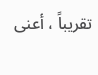تقريباً ، أعنى